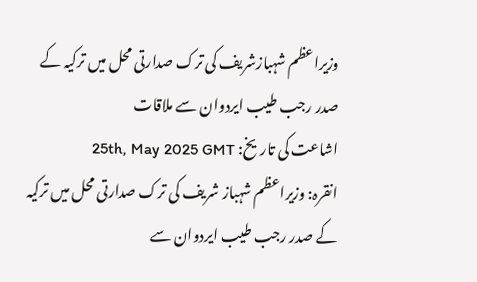وزیراعظم شہبازشریف کی ترک صدارتی محل میں ترکیہ کے صدر رجب طیب ایردوان سے ملاقات
اشاعت کی تاریخ: 25th, May 2025 GMT
انقرہ: وزیراعظم شہباز شریف کی ترک صدارتی محل میں ترکیہ کے صدر رجب طیب ایردوان سے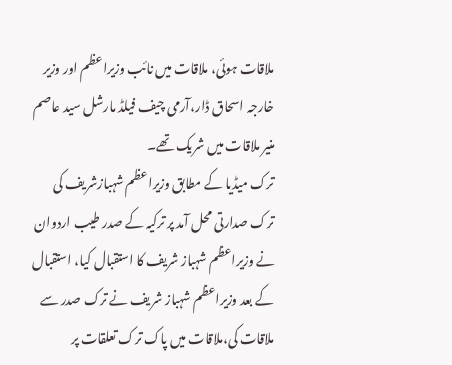ملاقات ہوئی، ملاقات میں نائب وزیراعظم اور وزیر خارجہ اسحاق ڈار،آرمی چیف فیلڈ مارشل سید عاصم منیر ملاقات میں شریک تھے۔
ترک میڈیا کے مطابق وزیراعظم شہبازشریف کی ترک صدارتی محل آمد پر ترکیہ کے صدر طیب اردوان نے وزیراعظم شہباز شریف کا استقبال کیا، استقبال کے بعد وزیراعظم شہباز شریف نے ترک صدر سے ملاقات کی،ملاقات میں پاک ترک تعلقات پر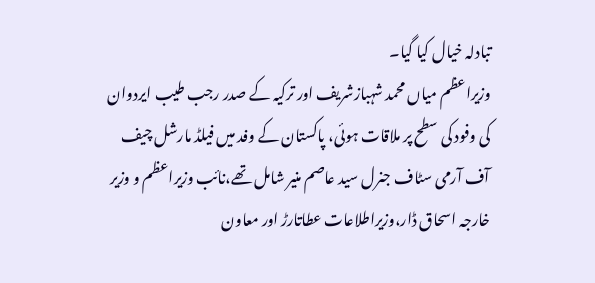تبادلہ خیال کیا گیا۔
وزیراعظم میاں محمد شہبازشریف اور ترکیہ کے صدر رجب طیب ایردوان کی وفود کی سطح پر ملاقات ہوئی، پاکستان کے وفد میں فیلڈ مارشل چیف آف آرمی سٹاف جنرل سید عاصم منیر شامل تھے،نائب وزیراعظم و وزیر خارجہ اسحاق ڈار،وزیراطلاعات عطاتارڑ اور معاون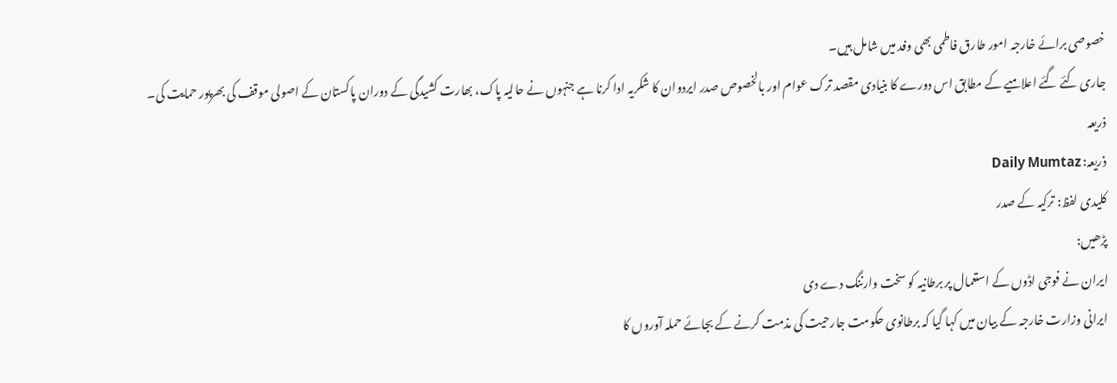خصوصی برائے خارجہ امور طارق فاطمی بھی وفد میں شامل ہیں۔
جاری کئے گئے اعلامیے کے مطابق اس دورے کا بنیادی مقصد ترک عوام اور بالخصوص صدر ایردوان کا شکریہ ادا کرنا ہے جنہوں نے حالیہ پاک، بھارت کشیدگی کے دوران پاکستان کے اصولی موقف کی بھرپور حمایت کی۔
ذریعہ
ذریعہ: Daily Mumtaz
کلیدی لفظ: ترکیہ کے صدر
پڑھیں:
ایران نے فوجی اڈوں کے استعمال پر برطانیہ کو سخت وارننگ دے دی
ایرانی وزارت خارجہ کے بیان میں کہا گیا کہ برطانوی حکومت جارحیت کی مذمت کرنے کے بجائے حملہ آوروں کا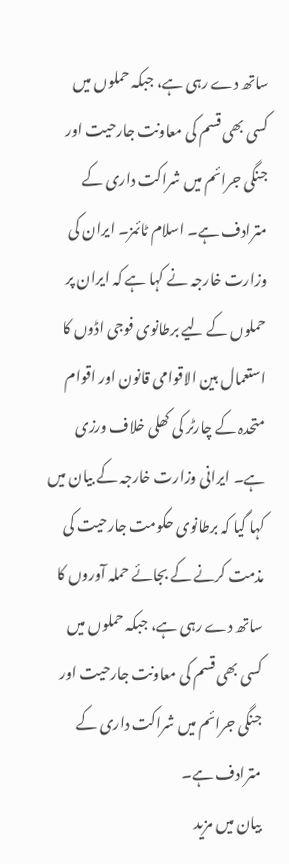ساتھ دے رہی ہے، جبکہ حملوں میں کسی بھی قسم کی معاونت جارحیت اور جنگی جرائم میں شراکت داری کے مترادف ہے۔ اسلام ٹائمز۔ ایران کی وزارت خارجہ نے کہا ہے کہ ایران پر حملوں کے لیے برطانوی فوجی اڈوں کا استعمال بین الاقوامی قانون اور اقوام متحدہ کے چارٹر کی کھلی خلاف ورزی ہے۔ ایرانی وزارت خارجہ کے بیان میں کہا گیا کہ برطانوی حکومت جارحیت کی مذمت کرنے کے بجائے حملہ آوروں کا ساتھ دے رہی ہے، جبکہ حملوں میں کسی بھی قسم کی معاونت جارحیت اور جنگی جرائم میں شراکت داری کے مترادف ہے۔
بیان میں مزید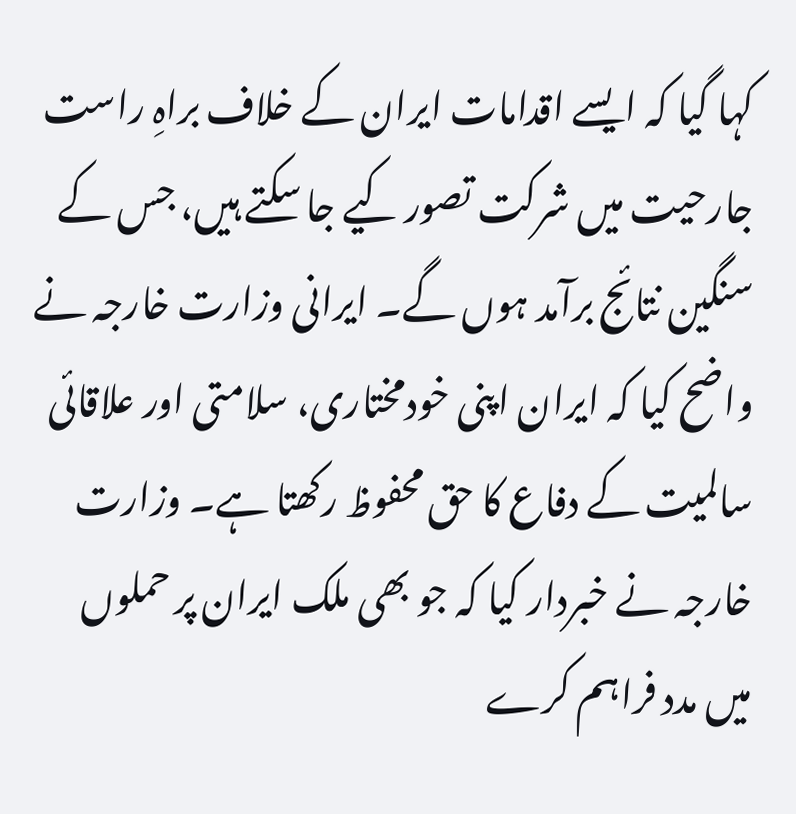کہا گیا کہ ایسے اقدامات ایران کے خلاف براہِ راست جارحیت میں شرکت تصور کیے جا سکتے ہیں، جس کے سنگین نتائج برآمد ہوں گے۔ ایرانی وزارت خارجہ نے واضح کیا کہ ایران اپنی خودمختاری، سلامتی اور علاقائی سالمیت کے دفاع کا حق محفوظ رکھتا ہے۔ وزارت خارجہ نے خبردار کیا کہ جو بھی ملک ایران پر حملوں میں مدد فراہم کرے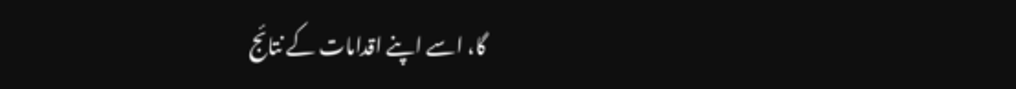گا، اسے اپنے اقدامات کے نتائج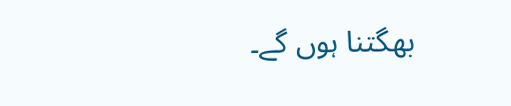بھگتنا ہوں گے۔